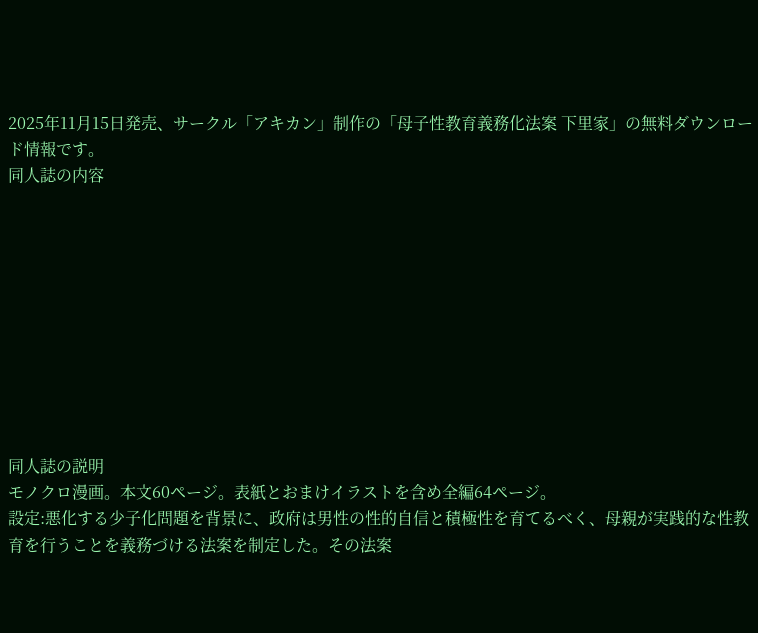2025年11月15日発売、サークル「アキカン」制作の「母子性教育義務化法案 下里家」の無料ダウンロード情報です。
同人誌の内容










同人誌の説明
モノクロ漫画。本文60ページ。表紙とおまけイラストを含め全編64ページ。
設定:悪化する少子化問題を背景に、政府は男性の性的自信と積極性を育てるべく、母親が実践的な性教育を行うことを義務づける法案を制定した。その法案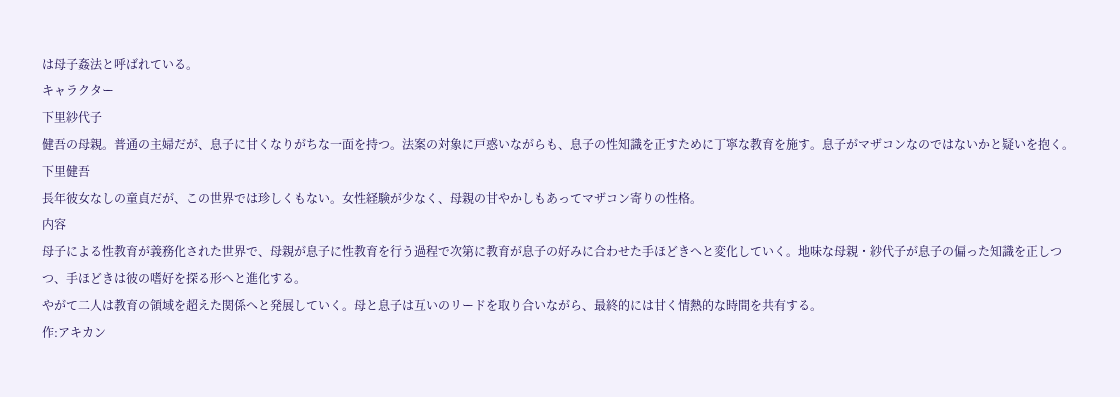は母子姦法と呼ばれている。
キャラクター
下里紗代子
健吾の母親。普通の主婦だが、息子に甘くなりがちな一面を持つ。法案の対象に戸惑いながらも、息子の性知識を正すために丁寧な教育を施す。息子がマザコンなのではないかと疑いを抱く。
下里健吾
長年彼女なしの童貞だが、この世界では珍しくもない。女性経験が少なく、母親の甘やかしもあってマザコン寄りの性格。
内容
母子による性教育が義務化された世界で、母親が息子に性教育を行う過程で次第に教育が息子の好みに合わせた手ほどきへと変化していく。地味な母親・紗代子が息子の偏った知識を正しつつ、手ほどきは彼の嗜好を探る形へと進化する。
やがて二人は教育の領域を超えた関係へと発展していく。母と息子は互いのリードを取り合いながら、最終的には甘く情熱的な時間を共有する。
作:アキカン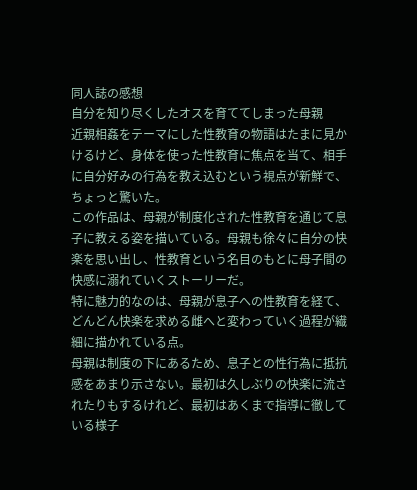同人誌の感想
自分を知り尽くしたオスを育ててしまった母親
近親相姦をテーマにした性教育の物語はたまに見かけるけど、身体を使った性教育に焦点を当て、相手に自分好みの行為を教え込むという視点が新鮮で、ちょっと驚いた。
この作品は、母親が制度化された性教育を通じて息子に教える姿を描いている。母親も徐々に自分の快楽を思い出し、性教育という名目のもとに母子間の快感に溺れていくストーリーだ。
特に魅力的なのは、母親が息子への性教育を経て、どんどん快楽を求める雌へと変わっていく過程が繊細に描かれている点。
母親は制度の下にあるため、息子との性行為に抵抗感をあまり示さない。最初は久しぶりの快楽に流されたりもするけれど、最初はあくまで指導に徹している様子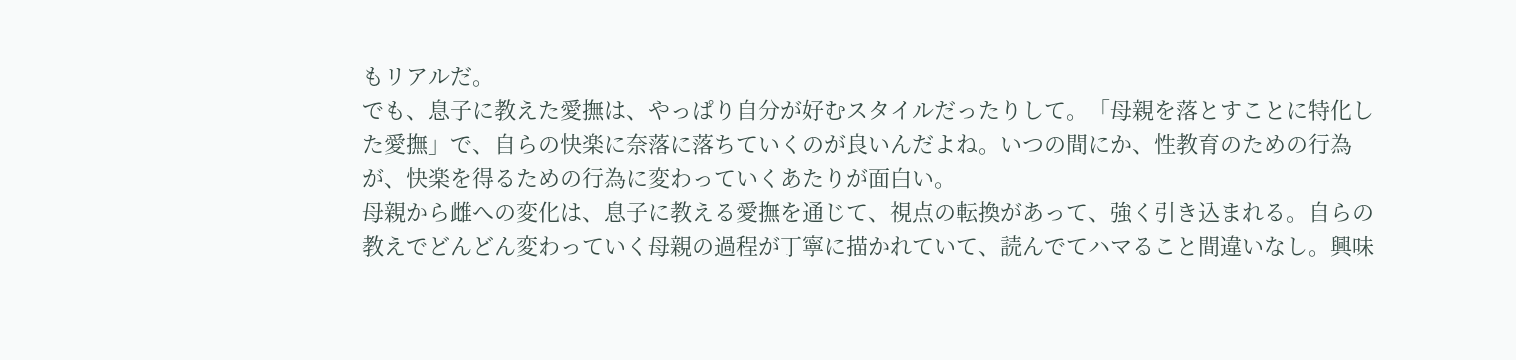もリアルだ。
でも、息子に教えた愛撫は、やっぱり自分が好むスタイルだったりして。「母親を落とすことに特化した愛撫」で、自らの快楽に奈落に落ちていくのが良いんだよね。いつの間にか、性教育のための行為が、快楽を得るための行為に変わっていくあたりが面白い。
母親から雌への変化は、息子に教える愛撫を通じて、視点の転換があって、強く引き込まれる。自らの教えでどんどん変わっていく母親の過程が丁寧に描かれていて、読んでてハマること間違いなし。興味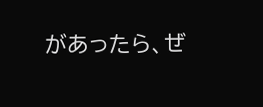があったら、ぜ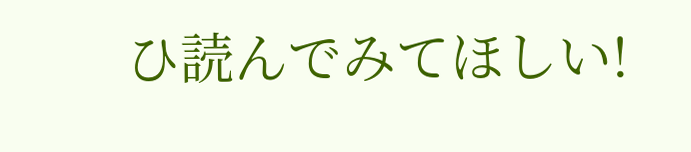ひ読んでみてほしい!